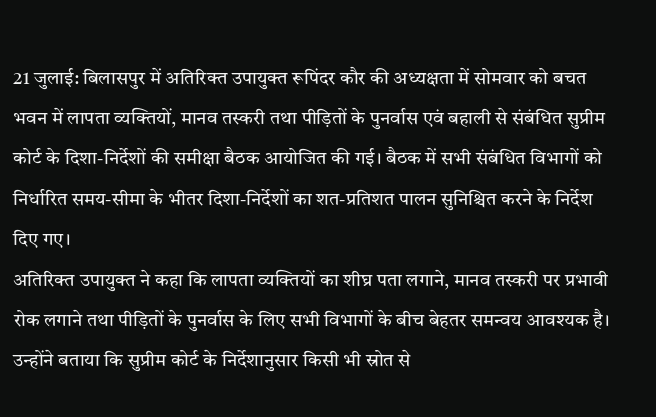21 जुलाई: बिलासपुर में अतिरिक्त उपायुक्त रूपिंदर कौर की अध्यक्षता में सोमवार को बचत भवन में लापता व्यक्तियों, मानव तस्करी तथा पीड़ितों के पुनर्वास एवं बहाली से संबंधित सुप्रीम कोर्ट के दिशा-निर्देशों की समीक्षा बैठक आयोजित की गई। बैठक में सभी संबंधित विभागों को निर्धारित समय-सीमा के भीतर दिशा-निर्देशों का शत-प्रतिशत पालन सुनिश्चित करने के निर्देश दिए गए।
अतिरिक्त उपायुक्त ने कहा कि लापता व्यक्तियों का शीघ्र पता लगाने, मानव तस्करी पर प्रभावी रोक लगाने तथा पीड़ितों के पुनर्वास के लिए सभी विभागों के बीच बेहतर समन्वय आवश्यक है। उन्होंने बताया कि सुप्रीम कोर्ट के निर्देशानुसार किसी भी स्रोत से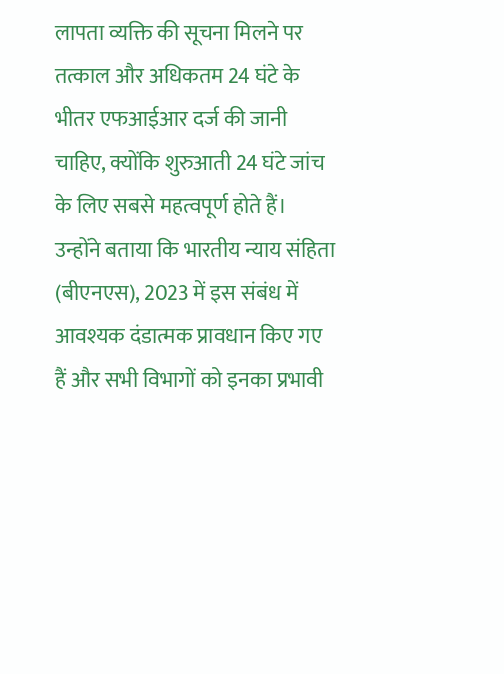लापता व्यक्ति की सूचना मिलने पर तत्काल और अधिकतम 24 घंटे के भीतर एफआईआर दर्ज की जानी चाहिए, क्योंकि शुरुआती 24 घंटे जांच के लिए सबसे महत्वपूर्ण होते हैं।
उन्होंने बताया कि भारतीय न्याय संहिता (बीएनएस), 2023 में इस संबंध में आवश्यक दंडात्मक प्रावधान किए गए हैं और सभी विभागों को इनका प्रभावी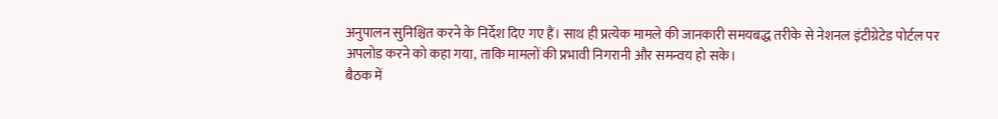अनुपालन सुनिश्चित करने के निर्देश दिए गए हैं। साथ ही प्रत्येक मामले की जानकारी समयबद्ध तरीके से नेशनल इंटीग्रेटेड पोर्टल पर अपलोड करने को कहा गया, ताकि मामलों की प्रभावी निगरानी और समन्वय हो सके।
बैठक में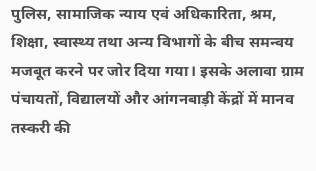पुलिस, सामाजिक न्याय एवं अधिकारिता, श्रम, शिक्षा, स्वास्थ्य तथा अन्य विभागों के बीच समन्वय मजबूत करने पर जोर दिया गया। इसके अलावा ग्राम पंचायतों, विद्यालयों और आंगनबाड़ी केंद्रों में मानव तस्करी की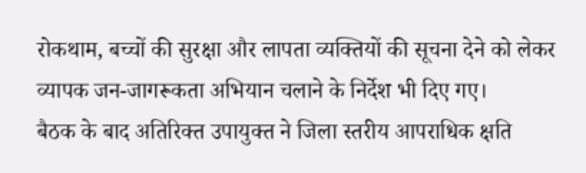रोकथाम, बच्चों की सुरक्षा और लापता व्यक्तियों की सूचना देने को लेकर व्यापक जन-जागरूकता अभियान चलाने के निर्देश भी दिए गए।
बैठक के बाद अतिरिक्त उपायुक्त ने जिला स्तरीय आपराधिक क्षति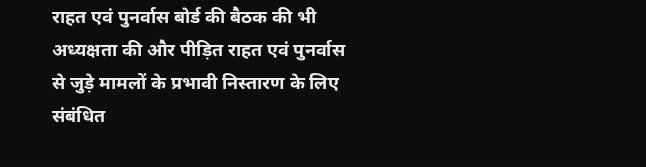राहत एवं पुनर्वास बोर्ड की बैठक की भी अध्यक्षता की और पीड़ित राहत एवं पुनर्वास से जुड़े मामलों के प्रभावी निस्तारण के लिए संबंधित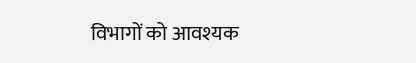विभागों को आवश्यक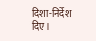दिशा-निर्देश दिए।